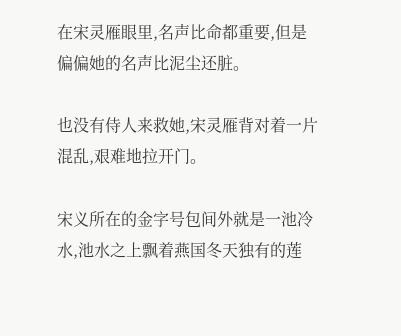在宋灵雁眼里,名声比命都重要,但是偏偏她的名声比泥尘还脏。

也没有侍人来救她,宋灵雁背对着一片混乱,艰难地拉开门。

宋义所在的金字号包间外就是一池冷水,池水之上飘着燕国冬天独有的莲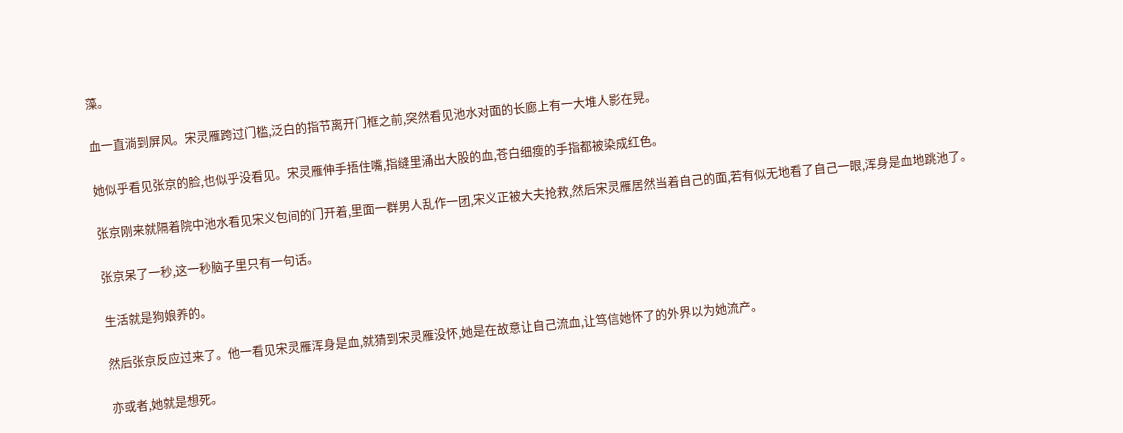藻。

血一直淌到屏风。宋灵雁跨过门槛,泛白的指节离开门框之前,突然看见池水对面的长廊上有一大堆人影在晃。

她似乎看见张京的脸,也似乎没看见。宋灵雁伸手捂住嘴,指缝里涌出大股的血,苍白细瘦的手指都被染成红色。

张京刚来就隔着院中池水看见宋义包间的门开着,里面一群男人乱作一团,宋义正被大夫抢救,然后宋灵雁居然当着自己的面,若有似无地看了自己一眼,浑身是血地跳池了。

张京呆了一秒,这一秒脑子里只有一句话。

生活就是狗娘养的。

然后张京反应过来了。他一看见宋灵雁浑身是血,就猜到宋灵雁没怀,她是在故意让自己流血,让笃信她怀了的外界以为她流产。

亦或者,她就是想死。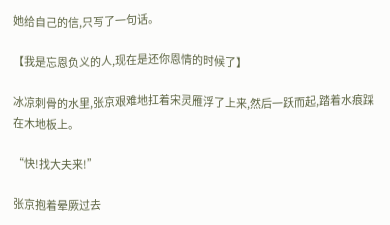她给自己的信,只写了一句话。

【我是忘恩负义的人,现在是还你恩情的时候了】

冰凉刺骨的水里,张京艰难地扛着宋灵雁浮了上来,然后一跃而起,踏着水痕踩在木地板上。

“快!找大夫来!”

张京抱着晕厥过去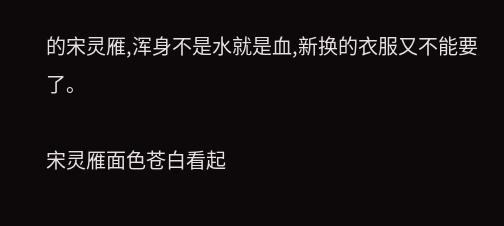的宋灵雁,浑身不是水就是血,新换的衣服又不能要了。

宋灵雁面色苍白看起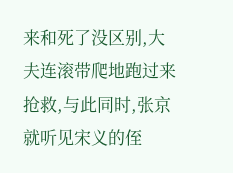来和死了没区别,大夫连滚带爬地跑过来抢救,与此同时,张京就听见宋义的侄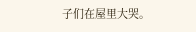子们在屋里大哭。